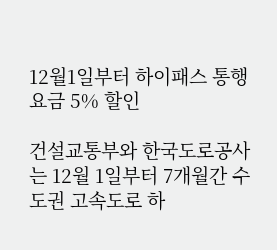12월1일부터 하이패스 통행요금 5% 할인

건설교통부와 한국도로공사는 12월 1일부터 7개월간 수도권 고속도로 하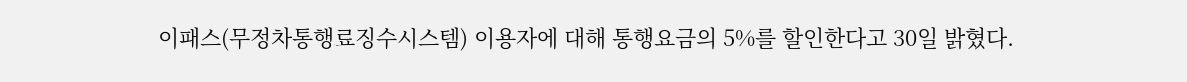이패스(무정차통행료징수시스템) 이용자에 대해 통행요금의 5%를 할인한다고 30일 밝혔다.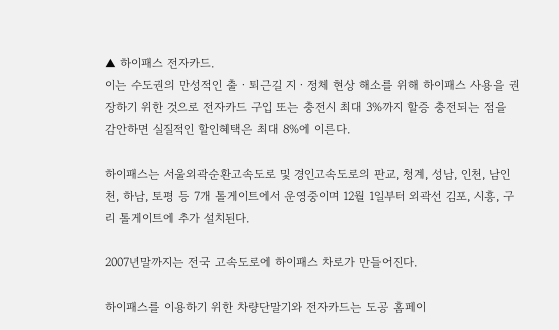▲ 하이패스 전자카드.
이는 수도권의 만성적인 출ㆍ퇴근길 지ㆍ정체 현상 해소를 위해 하이패스 사용을 권장하기 위한 것으로 전자카드 구입 또는 충전시 최대 3%까지 할증 충전되는 점을 감안하면 실질적인 할인혜택은 최대 8%에 이른다.

하이패스는 서울외곽순환고속도로 및 경인고속도로의 판교, 청계, 성남, 인천, 남인천, 하남, 토평 등 7개 톨게이트에서 운영중이며 12월 1일부터 외곽선 김포, 시흥, 구리 톨게이트에 추가 설치된다.

2007년말까지는 전국 고속도로에 하이패스 차로가 만들어진다.

하이패스를 이용하기 위한 차량단말기와 전자카드는 도공 홈페이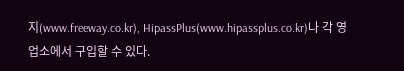지(www.freeway.co.kr), HipassPlus(www.hipassplus.co.kr)나 각 영업소에서 구입할 수 있다.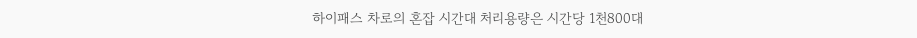하이패스 차로의 혼잡 시간대 처리용량은 시간당 1천800대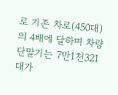로 기존 차로(450대)의 4배에 달하며 차량단말기는 7만1천321대가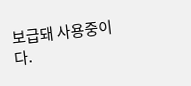보급돼 사용중이다.